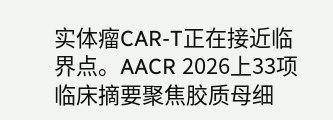实体瘤CAR-T正在接近临界点。AACR 2026上33项临床摘要聚焦胶质母细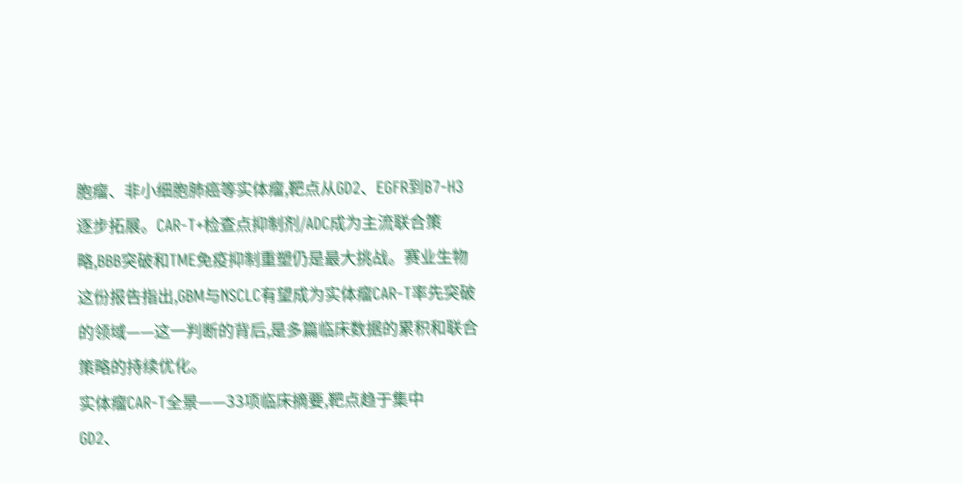胞瘤、非小细胞肺癌等实体瘤,靶点从GD2、EGFR到B7-H3逐步拓展。CAR-T+检查点抑制剂/ADC成为主流联合策略,BBB突破和TME免疫抑制重塑仍是最大挑战。赛业生物这份报告指出,GBM与NSCLC有望成为实体瘤CAR-T率先突破的领域——这一判断的背后,是多篇临床数据的累积和联合策略的持续优化。
实体瘤CAR-T全景——33项临床摘要,靶点趋于集中
GD2、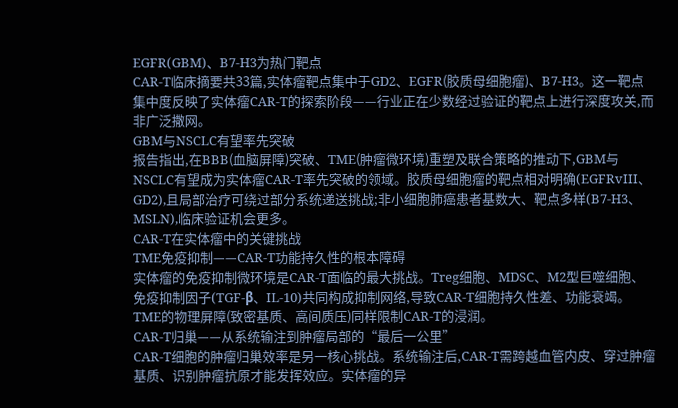EGFR(GBM)、B7-H3为热门靶点
CAR-T临床摘要共33篇,实体瘤靶点集中于GD2、EGFR(胶质母细胞瘤)、B7-H3。这一靶点集中度反映了实体瘤CAR-T的探索阶段——行业正在少数经过验证的靶点上进行深度攻关,而非广泛撒网。
GBM与NSCLC有望率先突破
报告指出,在BBB(血脑屏障)突破、TME(肿瘤微环境)重塑及联合策略的推动下,GBM与NSCLC有望成为实体瘤CAR-T率先突破的领域。胶质母细胞瘤的靶点相对明确(EGFRvIII、GD2),且局部治疗可绕过部分系统递送挑战;非小细胞肺癌患者基数大、靶点多样(B7-H3、MSLN),临床验证机会更多。
CAR-T在实体瘤中的关键挑战
TME免疫抑制——CAR-T功能持久性的根本障碍
实体瘤的免疫抑制微环境是CAR-T面临的最大挑战。Treg细胞、MDSC、M2型巨噬细胞、免疫抑制因子(TGF-β、IL-10)共同构成抑制网络,导致CAR-T细胞持久性差、功能衰竭。TME的物理屏障(致密基质、高间质压)同样限制CAR-T的浸润。
CAR-T归巢——从系统输注到肿瘤局部的“最后一公里”
CAR-T细胞的肿瘤归巢效率是另一核心挑战。系统输注后,CAR-T需跨越血管内皮、穿过肿瘤基质、识别肿瘤抗原才能发挥效应。实体瘤的异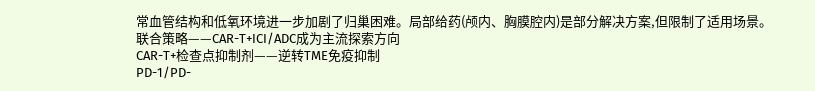常血管结构和低氧环境进一步加剧了归巢困难。局部给药(颅内、胸膜腔内)是部分解决方案,但限制了适用场景。
联合策略——CAR-T+ICI/ADC成为主流探索方向
CAR-T+检查点抑制剂——逆转TME免疫抑制
PD-1/PD-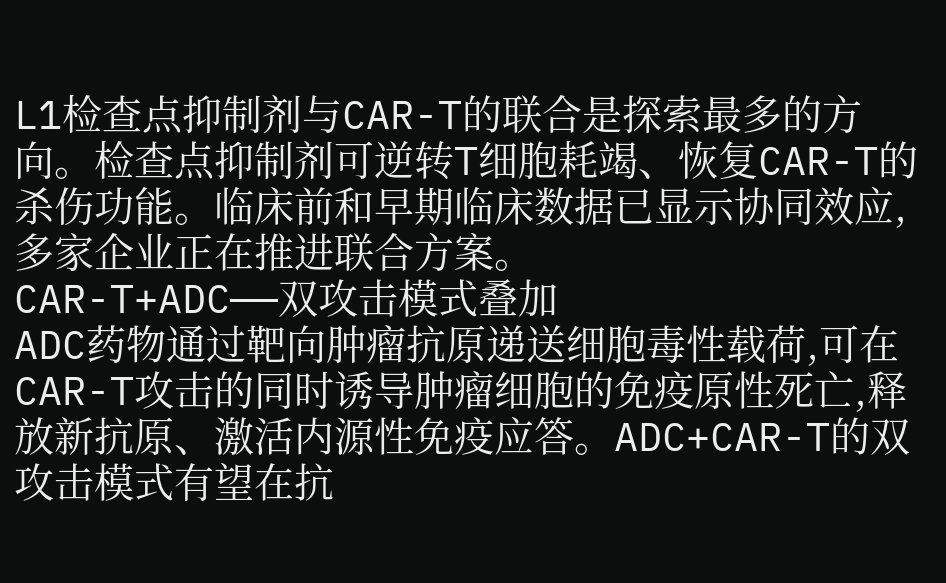L1检查点抑制剂与CAR-T的联合是探索最多的方向。检查点抑制剂可逆转T细胞耗竭、恢复CAR-T的杀伤功能。临床前和早期临床数据已显示协同效应,多家企业正在推进联合方案。
CAR-T+ADC——双攻击模式叠加
ADC药物通过靶向肿瘤抗原递送细胞毒性载荷,可在CAR-T攻击的同时诱导肿瘤细胞的免疫原性死亡,释放新抗原、激活内源性免疫应答。ADC+CAR-T的双攻击模式有望在抗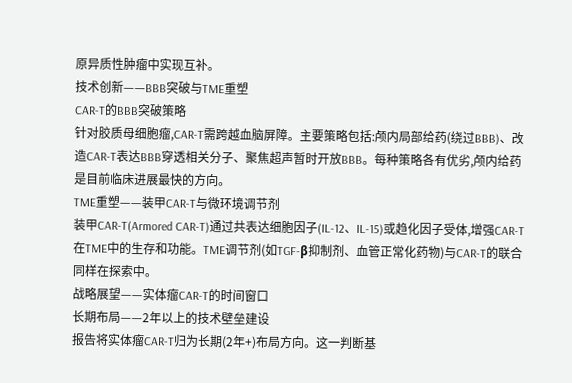原异质性肿瘤中实现互补。
技术创新——BBB突破与TME重塑
CAR-T的BBB突破策略
针对胶质母细胞瘤,CAR-T需跨越血脑屏障。主要策略包括:颅内局部给药(绕过BBB)、改造CAR-T表达BBB穿透相关分子、聚焦超声暂时开放BBB。每种策略各有优劣,颅内给药是目前临床进展最快的方向。
TME重塑——装甲CAR-T与微环境调节剂
装甲CAR-T(Armored CAR-T)通过共表达细胞因子(IL-12、IL-15)或趋化因子受体,增强CAR-T在TME中的生存和功能。TME调节剂(如TGF-β抑制剂、血管正常化药物)与CAR-T的联合同样在探索中。
战略展望——实体瘤CAR-T的时间窗口
长期布局——2年以上的技术壁垒建设
报告将实体瘤CAR-T归为长期(2年+)布局方向。这一判断基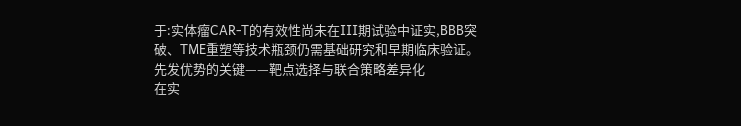于:实体瘤CAR-T的有效性尚未在III期试验中证实,BBB突破、TME重塑等技术瓶颈仍需基础研究和早期临床验证。
先发优势的关键——靶点选择与联合策略差异化
在实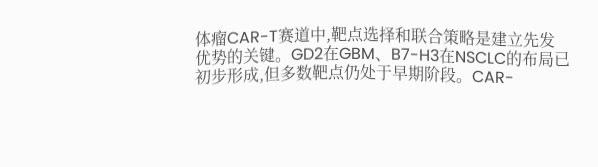体瘤CAR-T赛道中,靶点选择和联合策略是建立先发优势的关键。GD2在GBM、B7-H3在NSCLC的布局已初步形成,但多数靶点仍处于早期阶段。CAR-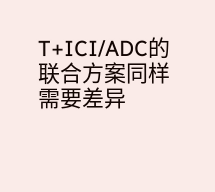T+ICI/ADC的联合方案同样需要差异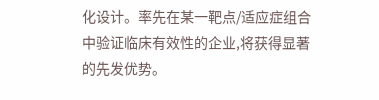化设计。率先在某一靶点/适应症组合中验证临床有效性的企业,将获得显著的先发优势。